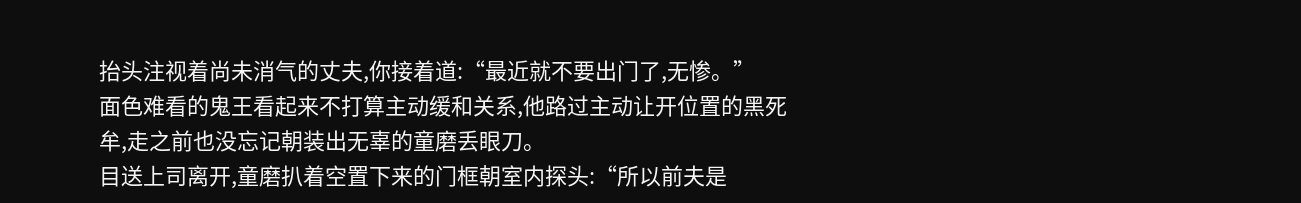抬头注视着尚未消气的丈夫,你接着道:“最近就不要出门了,无惨。”
面色难看的鬼王看起来不打算主动缓和关系,他路过主动让开位置的黑死牟,走之前也没忘记朝装出无辜的童磨丢眼刀。
目送上司离开,童磨扒着空置下来的门框朝室内探头:“所以前夫是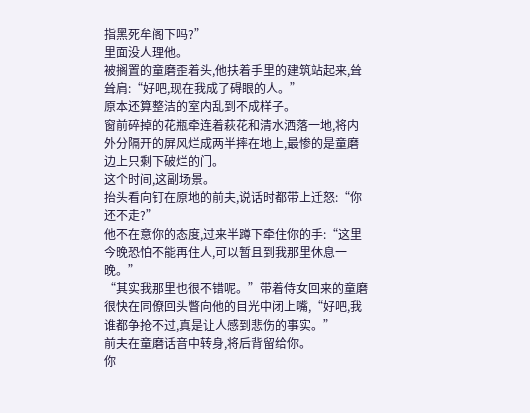指黑死牟阁下吗?”
里面没人理他。
被搁置的童磨歪着头,他扶着手里的建筑站起来,耸耸肩:“好吧,现在我成了碍眼的人。”
原本还算整洁的室内乱到不成样子。
窗前碎掉的花瓶牵连着萩花和清水洒落一地,将内外分隔开的屏风烂成两半摔在地上,最惨的是童磨边上只剩下破烂的门。
这个时间,这副场景。
抬头看向钉在原地的前夫,说话时都带上迁怒:“你还不走?”
他不在意你的态度,过来半蹲下牵住你的手:“这里今晚恐怕不能再住人,可以暂且到我那里休息一晚。”
“其实我那里也很不错呢。”带着侍女回来的童磨很快在同僚回头瞥向他的目光中闭上嘴,“好吧,我谁都争抢不过,真是让人感到悲伤的事实。”
前夫在童磨话音中转身,将后背留给你。
你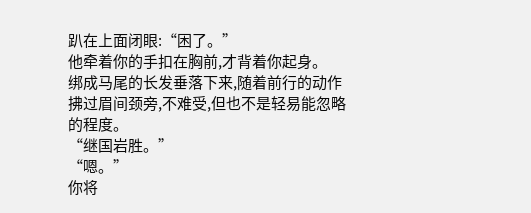趴在上面闭眼:“困了。”
他牵着你的手扣在胸前,才背着你起身。
绑成马尾的长发垂落下来,随着前行的动作拂过眉间颈旁,不难受,但也不是轻易能忽略的程度。
“继国岩胜。”
“嗯。”
你将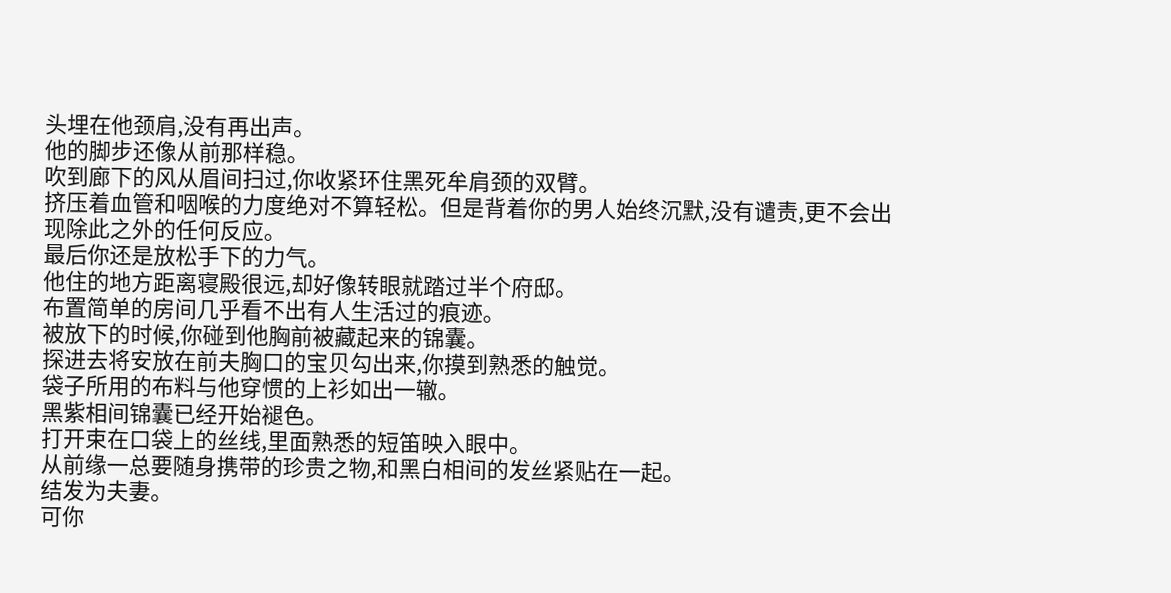头埋在他颈肩,没有再出声。
他的脚步还像从前那样稳。
吹到廊下的风从眉间扫过,你收紧环住黑死牟肩颈的双臂。
挤压着血管和咽喉的力度绝对不算轻松。但是背着你的男人始终沉默,没有谴责,更不会出现除此之外的任何反应。
最后你还是放松手下的力气。
他住的地方距离寝殿很远,却好像转眼就踏过半个府邸。
布置简单的房间几乎看不出有人生活过的痕迹。
被放下的时候,你碰到他胸前被藏起来的锦囊。
探进去将安放在前夫胸口的宝贝勾出来,你摸到熟悉的触觉。
袋子所用的布料与他穿惯的上衫如出一辙。
黑紫相间锦囊已经开始褪色。
打开束在口袋上的丝线,里面熟悉的短笛映入眼中。
从前缘一总要随身携带的珍贵之物,和黑白相间的发丝紧贴在一起。
结发为夫妻。
可你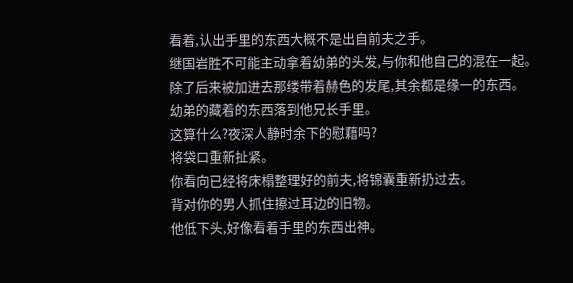看着,认出手里的东西大概不是出自前夫之手。
继国岩胜不可能主动拿着幼弟的头发,与你和他自己的混在一起。
除了后来被加进去那缕带着赫色的发尾,其余都是缘一的东西。
幼弟的藏着的东西落到他兄长手里。
这算什么?夜深人静时余下的慰藉吗?
将袋口重新扯紧。
你看向已经将床榻整理好的前夫,将锦囊重新扔过去。
背对你的男人抓住擦过耳边的旧物。
他低下头,好像看着手里的东西出神。